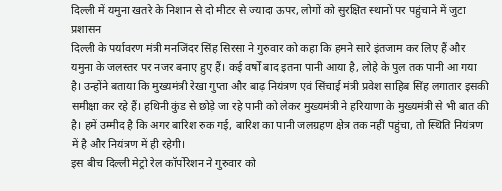दिल्ली में यमुना खतरे के निशान से दो मीटर से ज्यादा ऊपर, लोगों को सुरक्षित स्थानों पर पहुंचाने में जुटा प्रशासन
दिल्ली के पर्यावरण मंत्री मनजिंदर सिंह सिरसा ने गुरुवार को कहा कि हमने सारे इंतजाम कर लिए हैं और यमुना के जलस्तर पर नजर बनाए हुए हैं। कई वर्षों बाद इतना पानी आया है, लोहे के पुल तक पानी आ गया है। उन्होंने बताया कि मुख्यमंत्री रेखा गुप्ता और बाढ़ नियंत्रण एवं सिंचाई मंत्री प्रवेश साहिब सिंह लगातार इसकी समीक्षा कर रहे हैं। हथिनी कुंड से छोड़े जा रहे पानी को लेकर मुख्यमंत्री ने हरियाणा के मुख्यमंत्री से भी बात की है। हमें उम्मीद है कि अगर बारिश रुक गई, बारिश का पानी जलग्रहण क्षेत्र तक नहीं पहुंचा, तो स्थिति नियंत्रण में है और नियंत्रण में ही रहेगी।
इस बीच दिल्ली मेट्रो रेल कॉर्पोरेशन ने गुरुवार को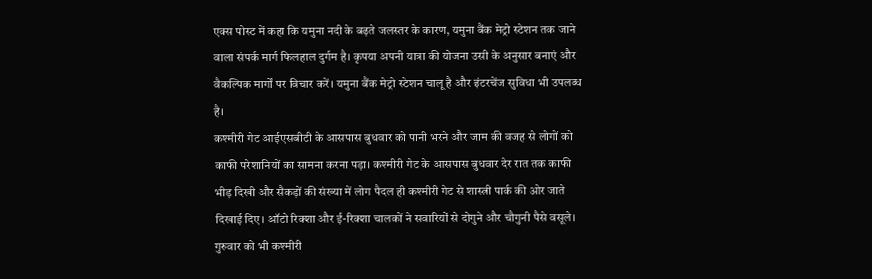एक्स पोस्ट में कहा कि यमुना नदी के बढ़ते जलस्तर के कारण, यमुना बैंक मेट्रो स्टेशन तक जाने वाला संपर्क मार्ग फिलहाल दुर्गम है। कृपया अपनी यात्रा की योजना उसी के अनुसार बनाएं और वैकल्पिक मार्गों पर विचार करें। यमुना बैंक मेट्रो स्टेशन चालू है और इंटरचेंज सुविधा भी उपलब्ध है।
कश्मीरी गेट आईएसबीटी के आसपास बुधवार को पानी भरने और जाम की वजह से लोगों को काफी परेशानियों का सामना करना पड़ा। कश्मीरी गेट के आसपास बुधवार देर रात तक काफी भीड़ दिखी और सैकड़ों की संख्या में लोग पैदल ही कश्मीरी गेट से शास्त्री पार्क की ओर जाते दिखाई दिए। ऑटो रिक्शा और ई-रिक्शा चालकों ने सवारियों से दोगुने और चौगुनी पैसे वसूले। गुरुवार को भी कश्मीरी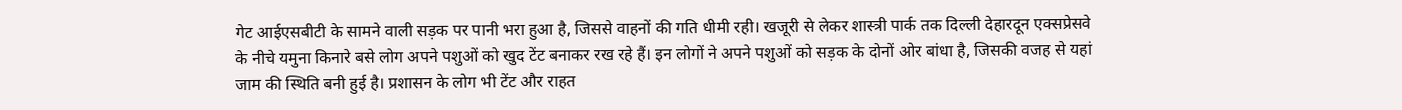गेट आईएसबीटी के सामने वाली सड़क पर पानी भरा हुआ है, जिससे वाहनों की गति धीमी रही। खजूरी से लेकर शास्त्री पार्क तक दिल्ली देहारदून एक्सप्रेसवे के नीचे यमुना किनारे बसे लोग अपने पशुओं को खुद टेंट बनाकर रख रहे हैं। इन लोगों ने अपने पशुओं को सड़क के दोनों ओर बांधा है, जिसकी वजह से यहां जाम की स्थिति बनी हुई है। प्रशासन के लोग भी टेंट और राहत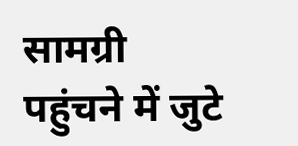सामग्री पहुंचने में जुटे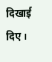दिखाई दिए।